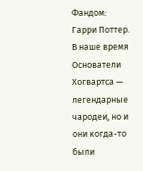Фандом: Гарри Поттер. В наше время Основатели Хогвартса — легендарные чародеи, но и они когда-то были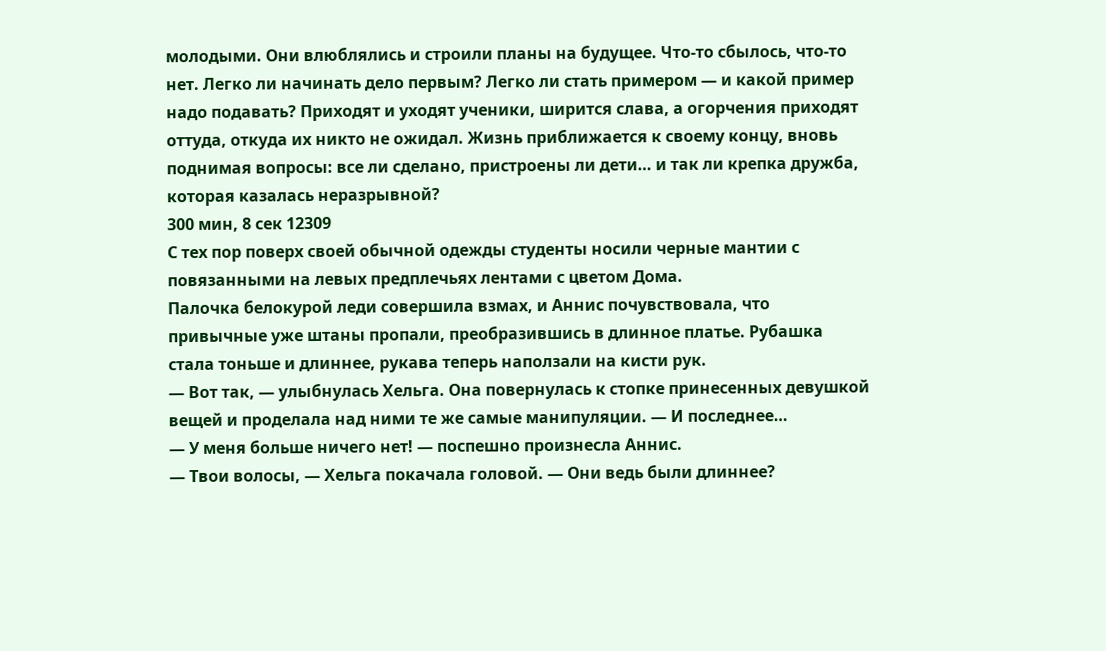молодыми. Они влюблялись и строили планы на будущее. Что-то сбылось, что-то нет. Легко ли начинать дело первым? Легко ли стать примером — и какой пример надо подавать? Приходят и уходят ученики, ширится слава, а огорчения приходят оттуда, откуда их никто не ожидал. Жизнь приближается к своему концу, вновь поднимая вопросы: все ли сделано, пристроены ли дети… и так ли крепка дружба, которая казалась неразрывной?
300 мин, 8 сек 12309
С тех пор поверх своей обычной одежды студенты носили черные мантии с повязанными на левых предплечьях лентами с цветом Дома.
Палочка белокурой леди совершила взмах, и Аннис почувствовала, что привычные уже штаны пропали, преобразившись в длинное платье. Рубашка стала тоньше и длиннее, рукава теперь наползали на кисти рук.
— Вот так, — улыбнулась Хельга. Она повернулась к стопке принесенных девушкой вещей и проделала над ними те же самые манипуляции. — И последнее…
— У меня больше ничего нет! — поспешно произнесла Аннис.
— Твои волосы, — Хельга покачала головой. — Они ведь были длиннее?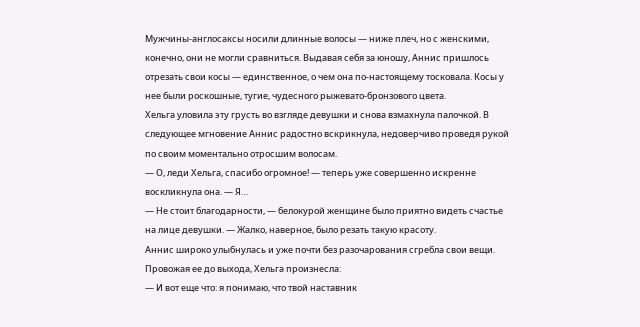Мужчины-англосаксы носили длинные волосы — ниже плеч, но с женскими, конечно, они не могли сравниться. Выдавая себя за юношу, Аннис пришлось отрезать свои косы — единственное, о чем она по-настоящему тосковала. Косы у нее были роскошные, тугие, чудесного рыжевато-бронзового цвета.
Хельга уловила эту грусть во взгляде девушки и снова взмахнула палочкой. В следующее мгновение Аннис радостно вскрикнула, недоверчиво проведя рукой по своим моментально отросшим волосам.
— О, леди Хельга, спасибо огромное! — теперь уже совершенно искренне воскликнула она. — Я…
— Не стоит благодарности, — белокурой женщине было приятно видеть счастье на лице девушки. — Жалко, наверное, было резать такую красоту.
Аннис широко улыбнулась и уже почти без разочарования сгребла свои вещи. Провожая ее до выхода, Хельга произнесла:
— И вот еще что: я понимаю, что твой наставник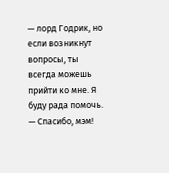— лорд Годрик, но если возникнут вопросы, ты всегда можешь прийти ко мне. Я буду рада помочь.
— Спасибо, мэм!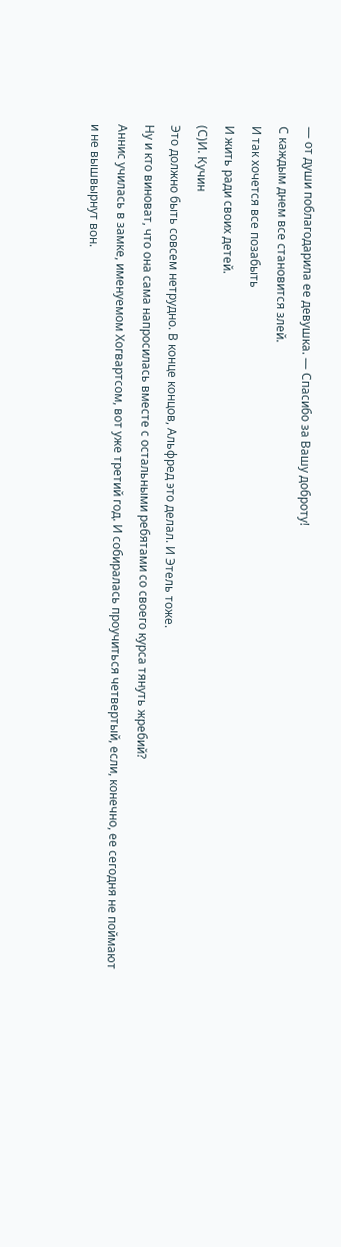— от души поблагодарила ее девушка. — Спасибо за Вашу доброту!
С каждым днем все становится злей.
И так хочется все позабыть
И жить ради своих детей.
(С)И. Кучин
Это должно быть совсем нетрудно. В конце концов, Альфред это делал. И Этель тоже.
Ну и кто виноват, что она сама напросилась вместе с остальными ребятами со своего курса тянуть жребий?
Аннис училась в замке, именуемом Хогвартсом, вот уже третий год. И собиралась проучиться четвертый, если, конечно, ее сегодня не поймают и не вышвырнут вон.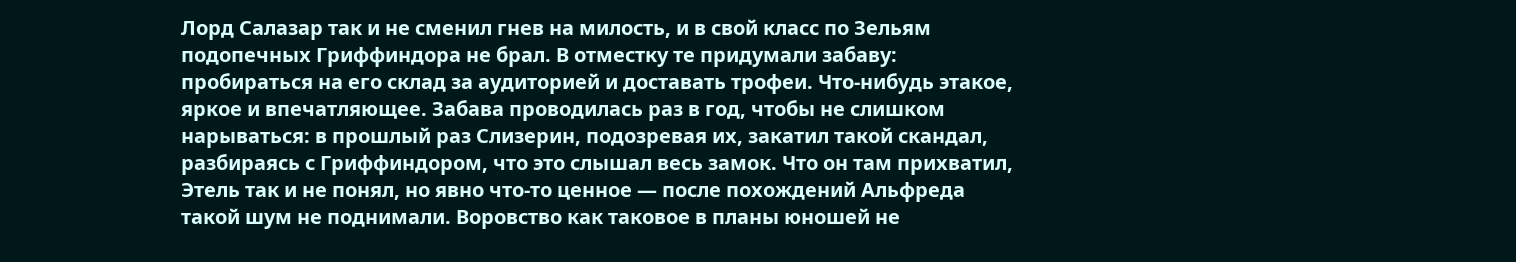Лорд Салазар так и не сменил гнев на милость, и в свой класс по Зельям подопечных Гриффиндора не брал. В отместку те придумали забаву: пробираться на его склад за аудиторией и доставать трофеи. Что-нибудь этакое, яркое и впечатляющее. Забава проводилась раз в год, чтобы не слишком нарываться: в прошлый раз Слизерин, подозревая их, закатил такой скандал, разбираясь с Гриффиндором, что это слышал весь замок. Что он там прихватил, Этель так и не понял, но явно что-то ценное — после похождений Альфреда такой шум не поднимали. Воровство как таковое в планы юношей не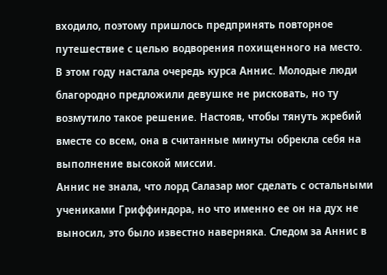входило, поэтому пришлось предпринять повторное путешествие с целью водворения похищенного на место.
В этом году настала очередь курса Аннис. Молодые люди благородно предложили девушке не рисковать, но ту возмутило такое решение. Настояв, чтобы тянуть жребий вместе со всем, она в считанные минуты обрекла себя на выполнение высокой миссии.
Аннис не знала, что лорд Салазар мог сделать с остальными учениками Гриффиндора, но что именно ее он на дух не выносил, это было известно наверняка. Следом за Аннис в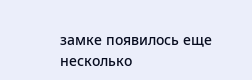замке появилось еще несколько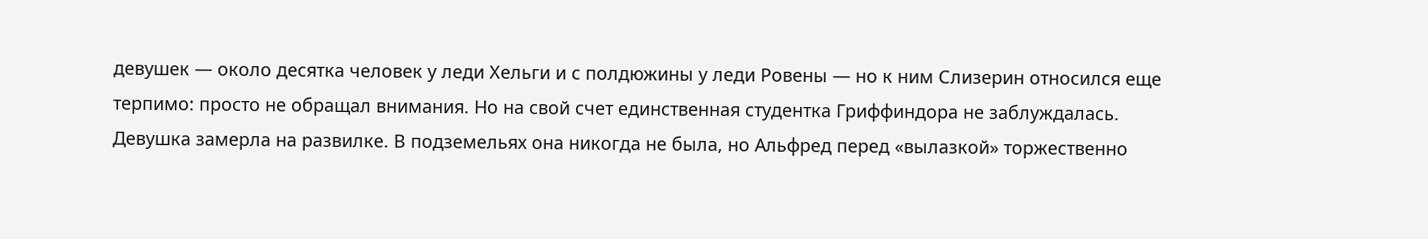девушек — около десятка человек у леди Хельги и с полдюжины у леди Ровены — но к ним Слизерин относился еще терпимо: просто не обращал внимания. Но на свой счет единственная студентка Гриффиндора не заблуждалась.
Девушка замерла на развилке. В подземельях она никогда не была, но Альфред перед «вылазкой» торжественно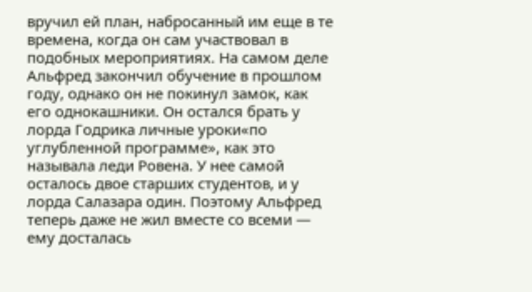вручил ей план, набросанный им еще в те времена, когда он сам участвовал в подобных мероприятиях. На самом деле Альфред закончил обучение в прошлом году, однако он не покинул замок, как его однокашники. Он остался брать у лорда Годрика личные уроки«по углубленной программе», как это называла леди Ровена. У нее самой осталось двое старших студентов, и у лорда Салазара один. Поэтому Альфред теперь даже не жил вместе со всеми — ему досталась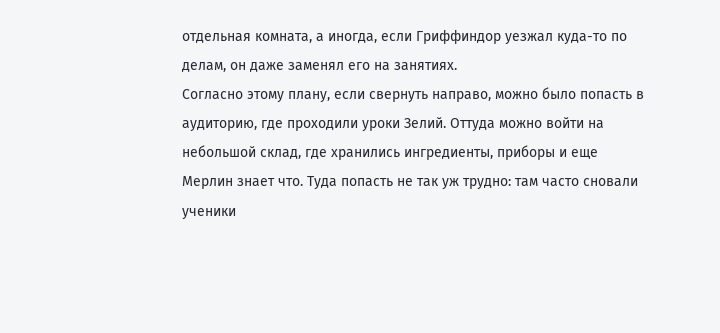отдельная комната, а иногда, если Гриффиндор уезжал куда-то по делам, он даже заменял его на занятиях.
Согласно этому плану, если свернуть направо, можно было попасть в аудиторию, где проходили уроки Зелий. Оттуда можно войти на небольшой склад, где хранились ингредиенты, приборы и еще Мерлин знает что. Туда попасть не так уж трудно: там часто сновали ученики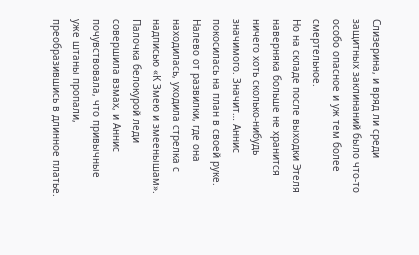Слизерина, и вряд ли среди защитных заклинаний было что-то особо опасное и уж тем более смертельное.
Но на складе после выходки Этеля наверняка больше не хранится ничего хоть сколько-нибудь значимого. Значит… Аннис покосилась на план в своей руке. Налево от развилки, где она находилась, уходила стрелка с надписью «К Змею и змеенышам».
Палочка белокурой леди совершила взмах, и Аннис почувствовала, что привычные уже штаны пропали, преобразившись в длинное платье.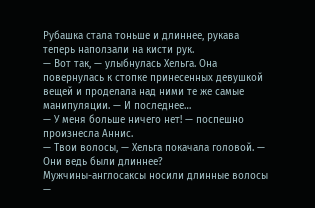Рубашка стала тоньше и длиннее, рукава теперь наползали на кисти рук.
— Вот так, — улыбнулась Хельга. Она повернулась к стопке принесенных девушкой вещей и проделала над ними те же самые манипуляции. — И последнее…
— У меня больше ничего нет! — поспешно произнесла Аннис.
— Твои волосы, — Хельга покачала головой. — Они ведь были длиннее?
Мужчины-англосаксы носили длинные волосы —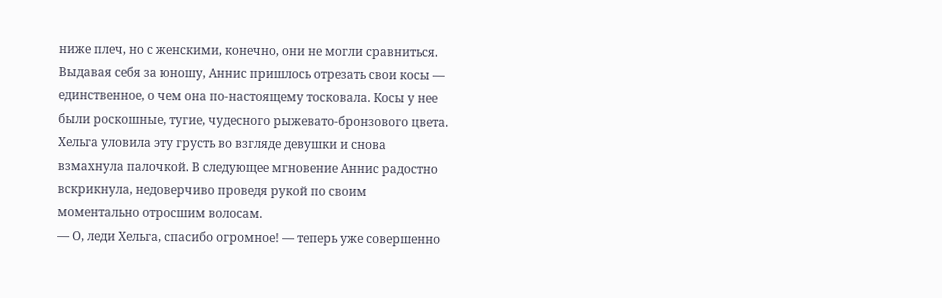ниже плеч, но с женскими, конечно, они не могли сравниться. Выдавая себя за юношу, Аннис пришлось отрезать свои косы — единственное, о чем она по-настоящему тосковала. Косы у нее были роскошные, тугие, чудесного рыжевато-бронзового цвета.
Хельга уловила эту грусть во взгляде девушки и снова взмахнула палочкой. В следующее мгновение Аннис радостно вскрикнула, недоверчиво проведя рукой по своим моментально отросшим волосам.
— О, леди Хельга, спасибо огромное! — теперь уже совершенно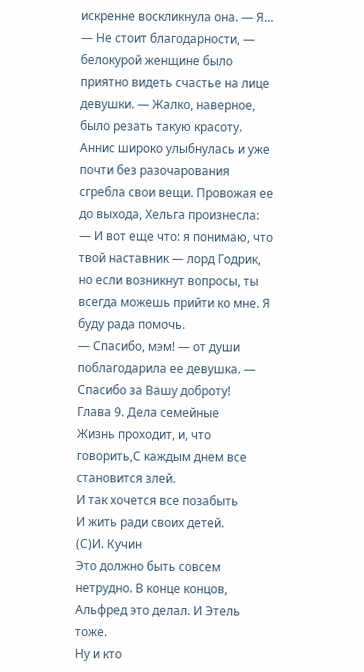искренне воскликнула она. — Я…
— Не стоит благодарности, — белокурой женщине было приятно видеть счастье на лице девушки. — Жалко, наверное, было резать такую красоту.
Аннис широко улыбнулась и уже почти без разочарования сгребла свои вещи. Провожая ее до выхода, Хельга произнесла:
— И вот еще что: я понимаю, что твой наставник — лорд Годрик, но если возникнут вопросы, ты всегда можешь прийти ко мне. Я буду рада помочь.
— Спасибо, мэм! — от души поблагодарила ее девушка. — Спасибо за Вашу доброту!
Глава 9. Дела семейные
Жизнь проходит, и, что говорить,С каждым днем все становится злей.
И так хочется все позабыть
И жить ради своих детей.
(С)И. Кучин
Это должно быть совсем нетрудно. В конце концов, Альфред это делал. И Этель тоже.
Ну и кто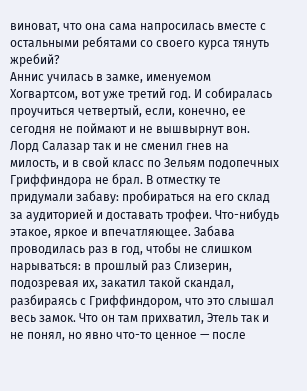виноват, что она сама напросилась вместе с остальными ребятами со своего курса тянуть жребий?
Аннис училась в замке, именуемом Хогвартсом, вот уже третий год. И собиралась проучиться четвертый, если, конечно, ее сегодня не поймают и не вышвырнут вон.
Лорд Салазар так и не сменил гнев на милость, и в свой класс по Зельям подопечных Гриффиндора не брал. В отместку те придумали забаву: пробираться на его склад за аудиторией и доставать трофеи. Что-нибудь этакое, яркое и впечатляющее. Забава проводилась раз в год, чтобы не слишком нарываться: в прошлый раз Слизерин, подозревая их, закатил такой скандал, разбираясь с Гриффиндором, что это слышал весь замок. Что он там прихватил, Этель так и не понял, но явно что-то ценное — после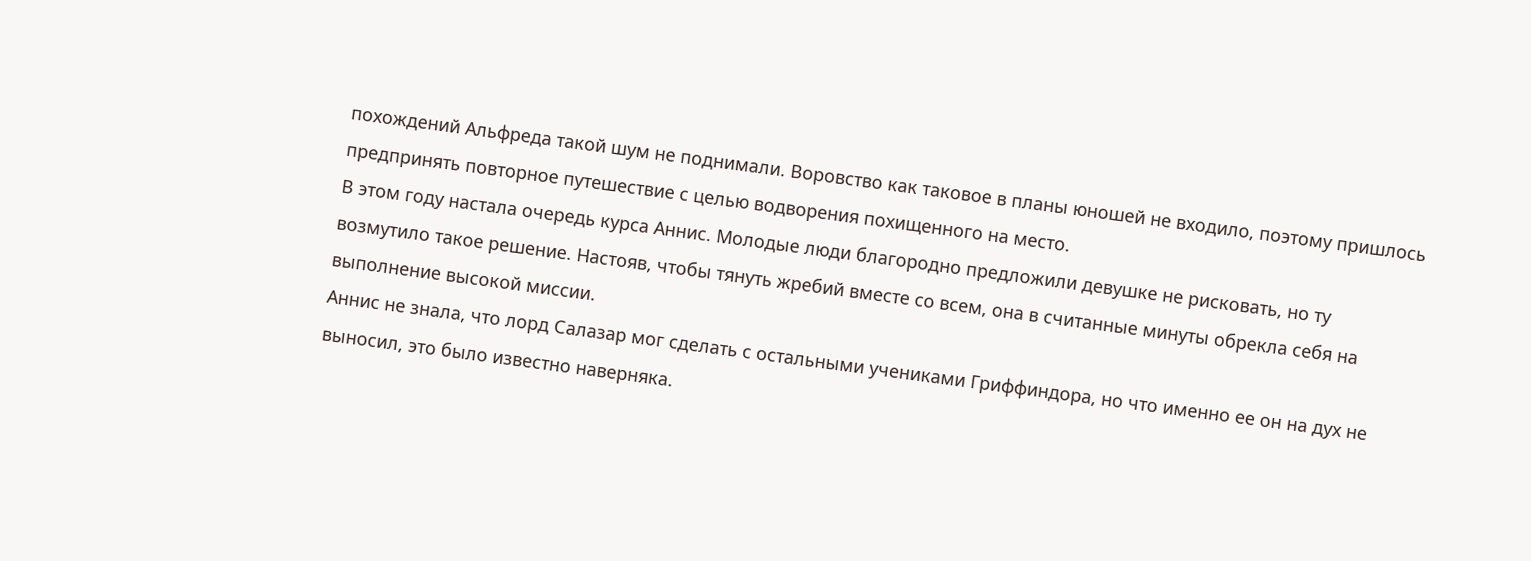похождений Альфреда такой шум не поднимали. Воровство как таковое в планы юношей не входило, поэтому пришлось предпринять повторное путешествие с целью водворения похищенного на место.
В этом году настала очередь курса Аннис. Молодые люди благородно предложили девушке не рисковать, но ту возмутило такое решение. Настояв, чтобы тянуть жребий вместе со всем, она в считанные минуты обрекла себя на выполнение высокой миссии.
Аннис не знала, что лорд Салазар мог сделать с остальными учениками Гриффиндора, но что именно ее он на дух не выносил, это было известно наверняка.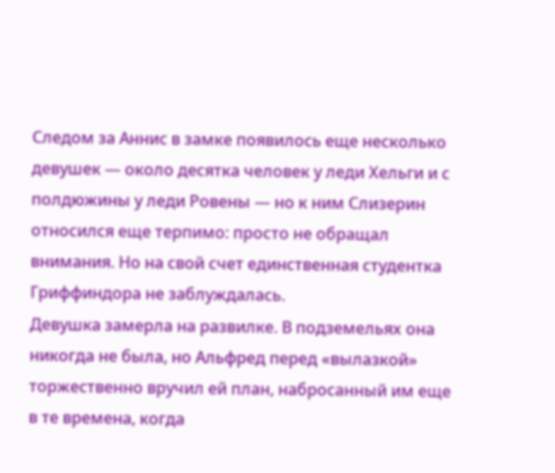Следом за Аннис в замке появилось еще несколько девушек — около десятка человек у леди Хельги и с полдюжины у леди Ровены — но к ним Слизерин относился еще терпимо: просто не обращал внимания. Но на свой счет единственная студентка Гриффиндора не заблуждалась.
Девушка замерла на развилке. В подземельях она никогда не была, но Альфред перед «вылазкой» торжественно вручил ей план, набросанный им еще в те времена, когда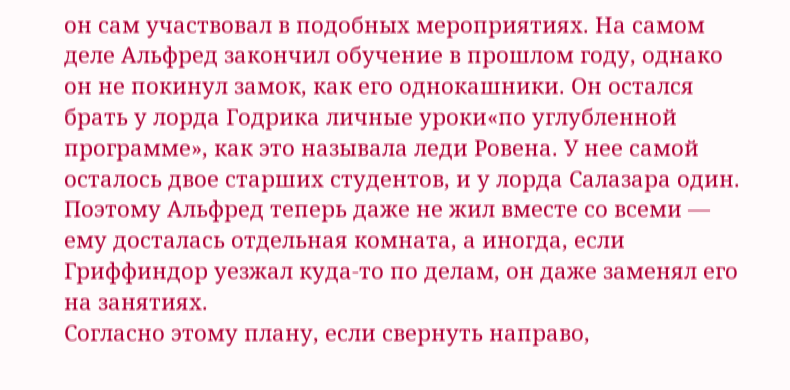он сам участвовал в подобных мероприятиях. На самом деле Альфред закончил обучение в прошлом году, однако он не покинул замок, как его однокашники. Он остался брать у лорда Годрика личные уроки«по углубленной программе», как это называла леди Ровена. У нее самой осталось двое старших студентов, и у лорда Салазара один. Поэтому Альфред теперь даже не жил вместе со всеми — ему досталась отдельная комната, а иногда, если Гриффиндор уезжал куда-то по делам, он даже заменял его на занятиях.
Согласно этому плану, если свернуть направо,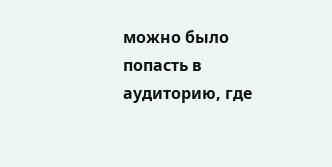можно было попасть в аудиторию, где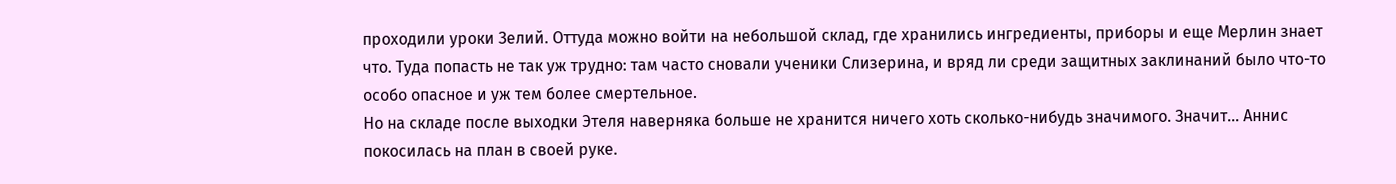проходили уроки Зелий. Оттуда можно войти на небольшой склад, где хранились ингредиенты, приборы и еще Мерлин знает что. Туда попасть не так уж трудно: там часто сновали ученики Слизерина, и вряд ли среди защитных заклинаний было что-то особо опасное и уж тем более смертельное.
Но на складе после выходки Этеля наверняка больше не хранится ничего хоть сколько-нибудь значимого. Значит… Аннис покосилась на план в своей руке.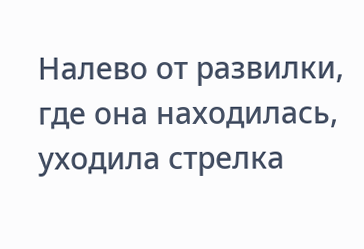Налево от развилки, где она находилась, уходила стрелка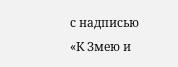с надписью «К Змею и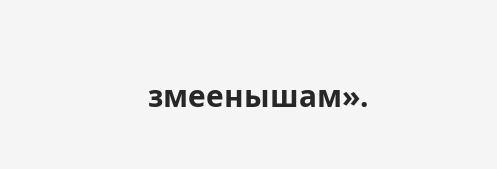змеенышам».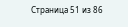Страница 51 из 86